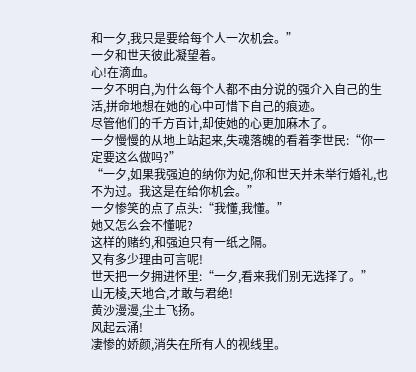和一夕,我只是要给每个人一次机会。”
一夕和世天彼此凝望着。
心!在滴血。
一夕不明白,为什么每个人都不由分说的强介入自己的生活,拼命地想在她的心中可惜下自己的痕迹。
尽管他们的千方百计,却使她的心更加麻木了。
一夕慢慢的从地上站起来,失魂落魄的看着李世民:“你一定要这么做吗?”
“一夕,如果我强迫的纳你为妃,你和世天并未举行婚礼,也不为过。我这是在给你机会。”
一夕惨笑的点了点头:“我懂,我懂。”
她又怎么会不懂呢?
这样的赌约,和强迫只有一纸之隔。
又有多少理由可言呢!
世天把一夕拥进怀里:“一夕,看来我们别无选择了。”
山无棱,天地合,才敢与君绝!
黄沙漫漫,尘土飞扬。
风起云涌!
凄惨的娇颜,消失在所有人的视线里。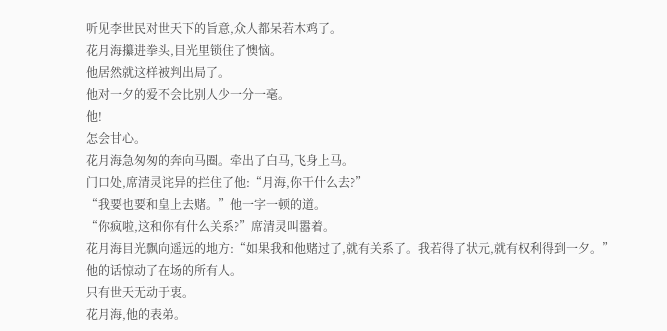听见李世民对世天下的旨意,众人都呆若木鸡了。
花月海攥进拳头,目光里锁住了懊恼。
他居然就这样被判出局了。
他对一夕的爱不会比别人少一分一毫。
他!
怎会甘心。
花月海急匆匆的奔向马圈。牵出了白马,飞身上马。
门口处,席清灵诧异的拦住了他:“月海,你干什么去?”
“我要也要和皇上去赌。”他一字一顿的道。
“你疯啦,这和你有什么关系?”席清灵叫嚣着。
花月海目光飘向遥远的地方:“如果我和他赌过了,就有关系了。我若得了状元,就有权利得到一夕。”
他的话惊动了在场的所有人。
只有世天无动于衷。
花月海,他的表弟。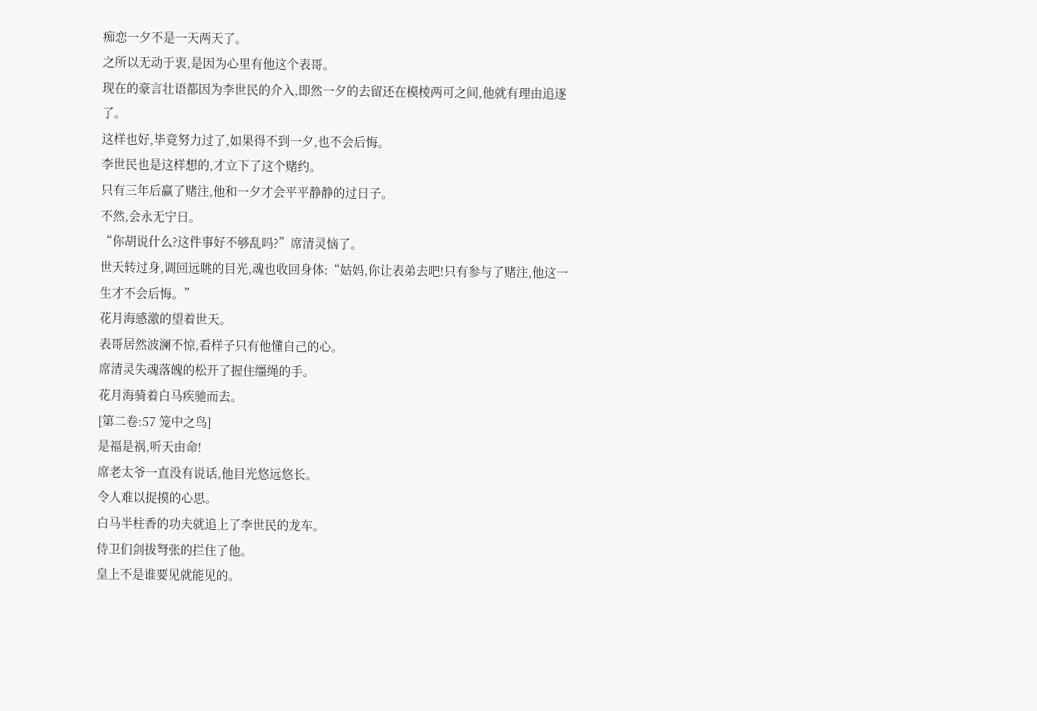痴恋一夕不是一天两天了。
之所以无动于衷,是因为心里有他这个表哥。
现在的豪言壮语都因为李世民的介入,即然一夕的去留还在模棱两可之间,他就有理由追逐了。
这样也好,毕竟努力过了,如果得不到一夕,也不会后悔。
李世民也是这样想的,才立下了这个赌约。
只有三年后赢了赌注,他和一夕才会平平静静的过日子。
不然,会永无宁日。
“你胡说什么?这件事好不够乱吗?”席清灵恼了。
世天转过身,调回远眺的目光,魂也收回身体:“姑妈,你让表弟去吧!只有参与了赌注,他这一生才不会后悔。”
花月海感激的望着世天。
表哥居然波澜不惊,看样子只有他懂自己的心。
席清灵失魂落魄的松开了握住缰绳的手。
花月海骑着白马疾驰而去。
[第二卷:57 笼中之鸟]
是福是祸,听天由命!
席老太爷一直没有说话,他目光悠远悠长。
令人难以捉摸的心思。
白马半柱香的功夫就追上了李世民的龙车。
侍卫们剑拔弩张的拦住了他。
皇上不是谁要见就能见的。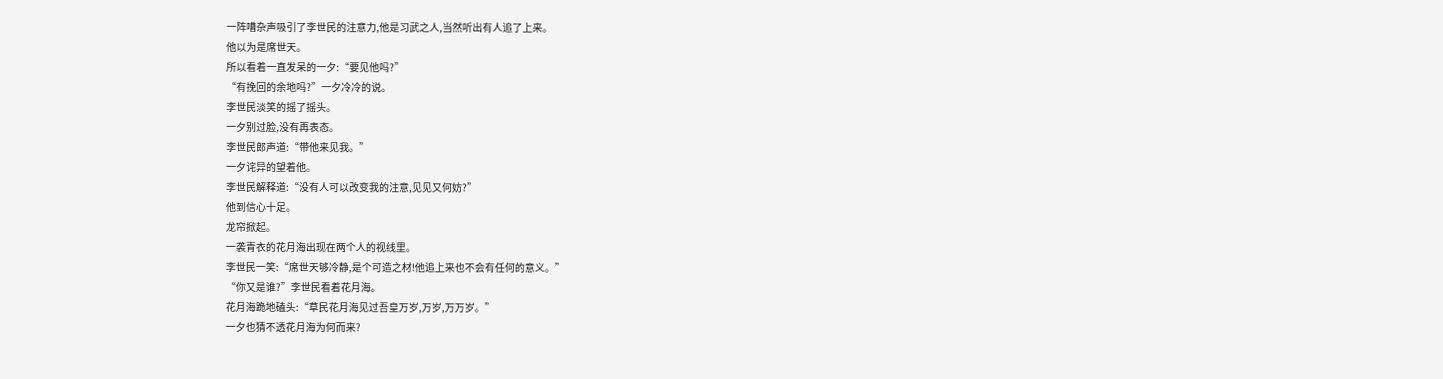一阵嘈杂声吸引了李世民的注意力,他是习武之人,当然听出有人追了上来。
他以为是席世天。
所以看着一直发呆的一夕:“要见他吗?”
“有挽回的余地吗?”一夕冷冷的说。
李世民淡笑的摇了摇头。
一夕别过脸,没有再表态。
李世民郎声道:“带他来见我。”
一夕诧异的望着他。
李世民解释道:“没有人可以改变我的注意,见见又何妨?”
他到信心十足。
龙帘掀起。
一袭青衣的花月海出现在两个人的视线里。
李世民一笑:“席世天够冷静,是个可造之材!他追上来也不会有任何的意义。”
“你又是谁?”李世民看着花月海。
花月海跪地磕头:“草民花月海见过吾皇万岁,万岁,万万岁。”
一夕也猜不透花月海为何而来?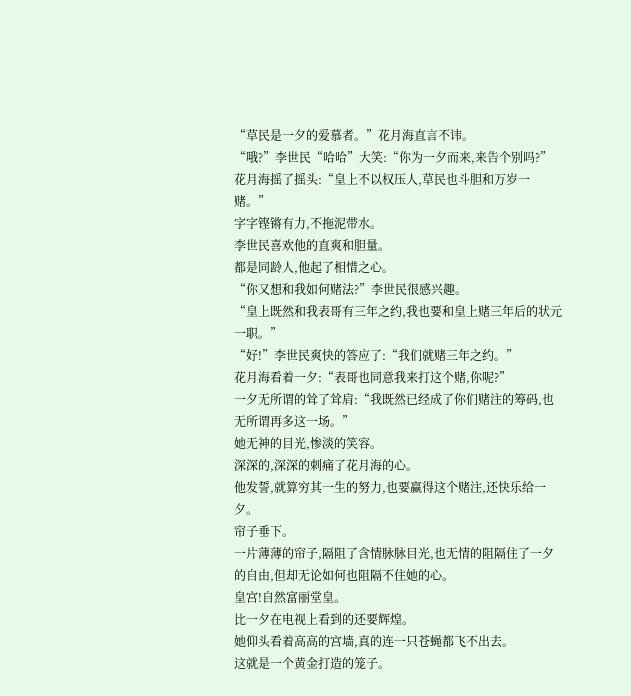“草民是一夕的爱慕者。”花月海直言不讳。
“哦?”李世民“哈哈”大笑:“你为一夕而来,来告个别吗?”
花月海摇了摇头:“皇上不以权压人,草民也斗胆和万岁一赌。”
字字铿锵有力,不拖泥带水。
李世民喜欢他的直爽和胆量。
都是同龄人,他起了相惜之心。
“你又想和我如何赌法?”李世民很感兴趣。
“皇上既然和我表哥有三年之约,我也要和皇上赌三年后的状元一职。”
“好!”李世民爽快的答应了:“我们就赌三年之约。”
花月海看着一夕:“表哥也同意我来打这个赌,你呢?”
一夕无所谓的耸了耸肩:“我既然已经成了你们赌注的筹码,也无所谓再多这一场。”
她无神的目光,惨淡的笑容。
深深的,深深的刺痛了花月海的心。
他发誓,就算穷其一生的努力,也要赢得这个赌注,还快乐给一夕。
帘子垂下。
一片薄薄的帘子,隔阻了含情脉脉目光,也无情的阻隔住了一夕的自由,但却无论如何也阻隔不住她的心。
皇宫!自然富丽堂皇。
比一夕在电视上看到的还要辉煌。
她仰头看着高高的宫墙,真的连一只苍蝇都飞不出去。
这就是一个黄金打造的笼子。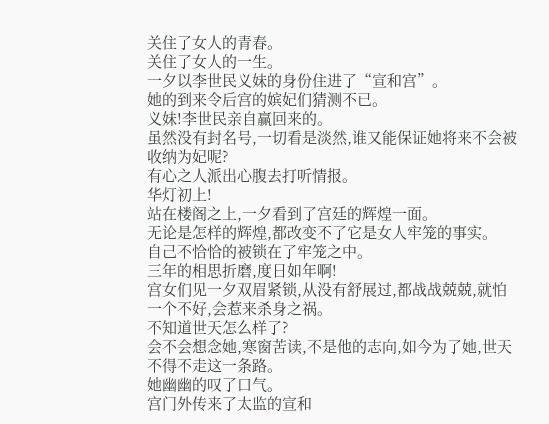关住了女人的青春。
关住了女人的一生。
一夕以李世民义妹的身份住进了“宣和宫”。
她的到来令后宫的嫔妃们猜测不已。
义妹!李世民亲自赢回来的。
虽然没有封名号,一切看是淡然,谁又能保证她将来不会被收纳为妃呢?
有心之人派出心腹去打听情报。
华灯初上!
站在楼阁之上,一夕看到了宫廷的辉煌一面。
无论是怎样的辉煌,都改变不了它是女人牢笼的事实。
自己不恰恰的被锁在了牢笼之中。
三年的相思折磨,度日如年啊!
宫女们见一夕双眉紧锁,从没有舒展过,都战战兢兢,就怕一个不好,会惹来杀身之祸。
不知道世天怎么样了?
会不会想念她,寒窗苦读,不是他的志向,如今为了她,世天不得不走这一条路。
她幽幽的叹了口气。
宫门外传来了太监的宣和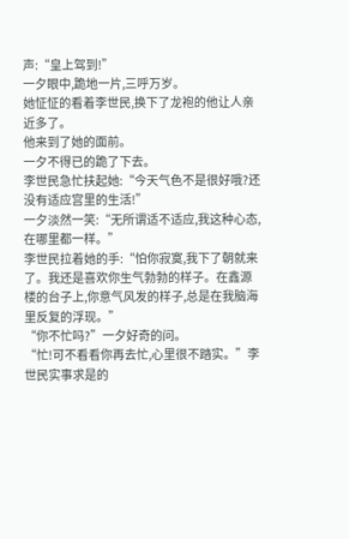声:“皇上驾到!”
一夕眼中,跪地一片,三呼万岁。
她怔怔的看着李世民,换下了龙袍的他让人亲近多了。
他来到了她的面前。
一夕不得已的跪了下去。
李世民急忙扶起她:“今天气色不是很好哦?还没有适应宫里的生活!”
一夕淡然一笑:“无所谓适不适应,我这种心态,在哪里都一样。”
李世民拉着她的手:“怕你寂寞,我下了朝就来了。我还是喜欢你生气勃勃的样子。在鑫源楼的台子上,你意气风发的样子,总是在我脑海里反复的浮现。”
“你不忙吗?”一夕好奇的问。
“忙!可不看看你再去忙,心里很不踏实。”李世民实事求是的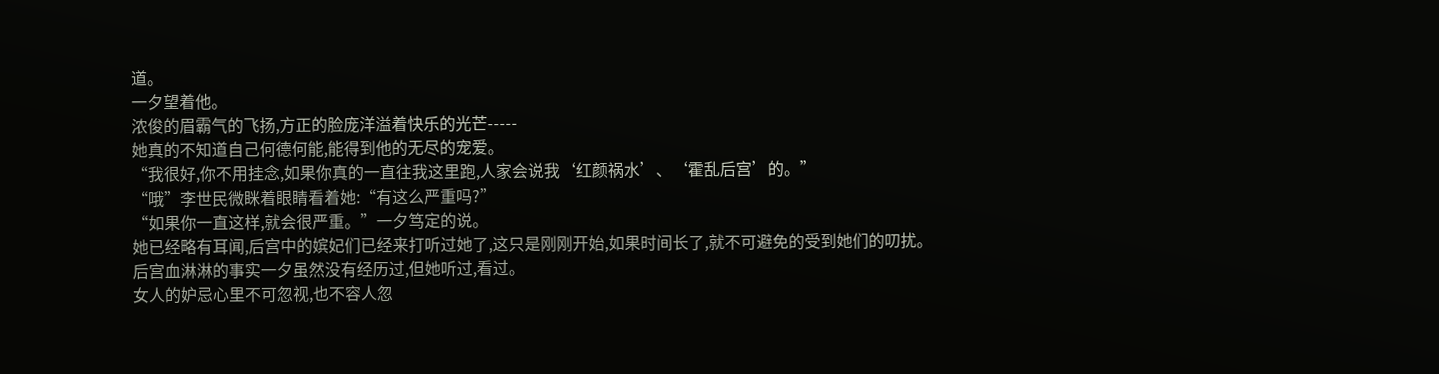道。
一夕望着他。
浓俊的眉霸气的飞扬,方正的脸庞洋溢着快乐的光芒-----
她真的不知道自己何德何能,能得到他的无尽的宠爱。
“我很好,你不用挂念,如果你真的一直往我这里跑,人家会说我‘红颜祸水’、‘霍乱后宫’的。”
“哦”李世民微眯着眼睛看着她:“有这么严重吗?”
“如果你一直这样,就会很严重。”一夕笃定的说。
她已经略有耳闻,后宫中的嫔妃们已经来打听过她了,这只是刚刚开始,如果时间长了,就不可避免的受到她们的叨扰。
后宫血淋淋的事实一夕虽然没有经历过,但她听过,看过。
女人的妒忌心里不可忽视,也不容人忽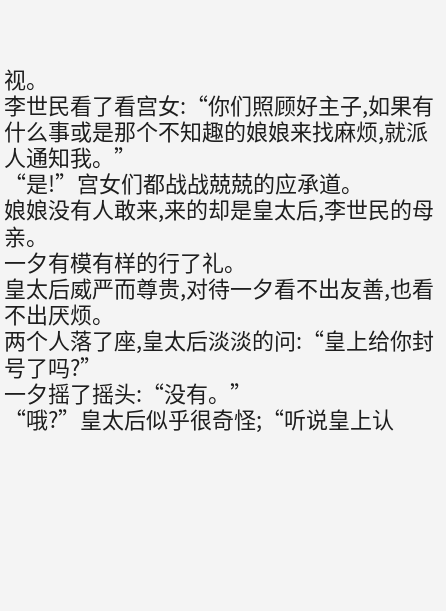视。
李世民看了看宫女:“你们照顾好主子,如果有什么事或是那个不知趣的娘娘来找麻烦,就派人通知我。”
“是!”宫女们都战战兢兢的应承道。
娘娘没有人敢来,来的却是皇太后,李世民的母亲。
一夕有模有样的行了礼。
皇太后威严而尊贵,对待一夕看不出友善,也看不出厌烦。
两个人落了座,皇太后淡淡的问:“皇上给你封号了吗?”
一夕摇了摇头:“没有。”
“哦?”皇太后似乎很奇怪;“听说皇上认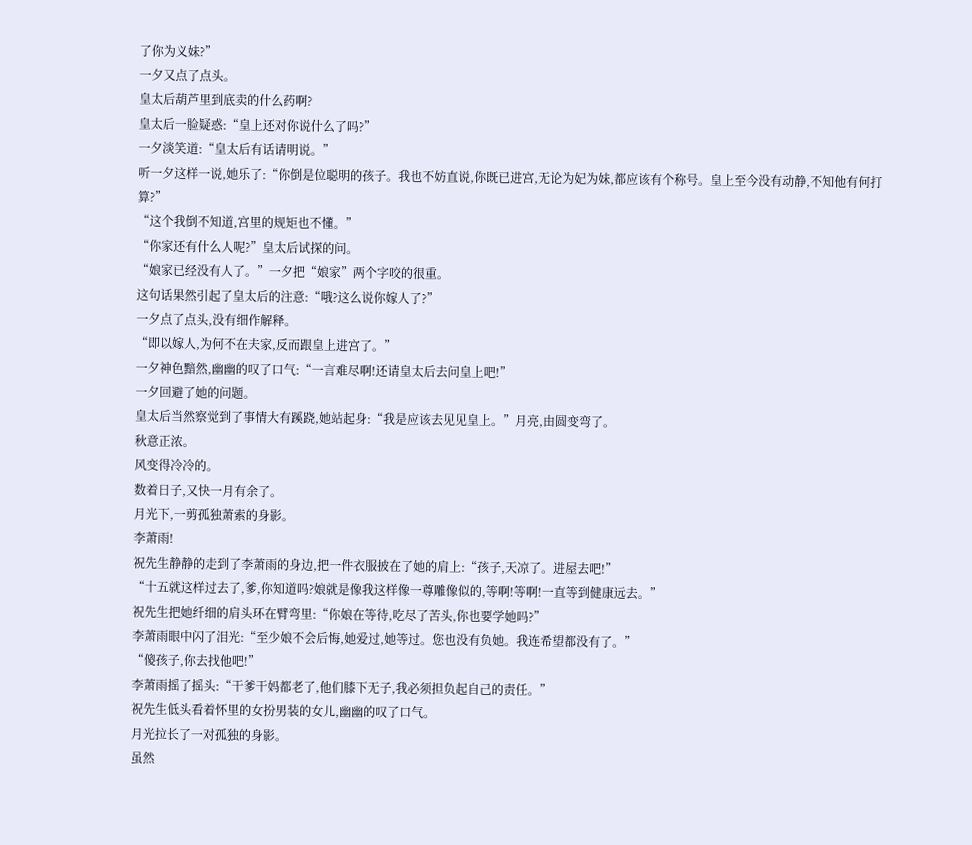了你为义妹?”
一夕又点了点头。
皇太后葫芦里到底卖的什么药啊?
皇太后一脸疑惑:“皇上还对你说什么了吗?”
一夕淡笑道:“皇太后有话请明说。”
听一夕这样一说,她乐了:“你倒是位聪明的孩子。我也不妨直说,你既已进宫,无论为妃为妹,都应该有个称号。皇上至今没有动静,不知他有何打算?”
“这个我倒不知道,宫里的规矩也不懂。”
“你家还有什么人呢?”皇太后试探的问。
“娘家已经没有人了。”一夕把“娘家”两个字咬的很重。
这句话果然引起了皇太后的注意:“哦?这么说你嫁人了?”
一夕点了点头,没有细作解释。
“即以嫁人,为何不在夫家,反而跟皇上进宫了。”
一夕神色黯然,幽幽的叹了口气:“一言难尽啊!还请皇太后去问皇上吧!”
一夕回避了她的问题。
皇太后当然察觉到了事情大有蹊跷,她站起身:“我是应该去见见皇上。”月亮,由圆变弯了。
秋意正浓。
风变得冷冷的。
数着日子,又快一月有余了。
月光下,一剪孤独萧索的身影。
李萧雨!
祝先生静静的走到了李萧雨的身边,把一件衣服披在了她的肩上:“孩子,天凉了。进屋去吧!”
“十五就这样过去了,爹,你知道吗?娘就是像我这样像一尊雕像似的,等啊!等啊!一直等到健康远去。”
祝先生把她纤细的肩头环在臂弯里:“你娘在等待,吃尽了苦头,你也要学她吗?”
李萧雨眼中闪了泪光:“至少娘不会后悔,她爱过,她等过。您也没有负她。我连希望都没有了。”
“傻孩子,你去找他吧!”
李萧雨摇了摇头:“干爹干妈都老了,他们膝下无子,我必须担负起自己的责任。”
祝先生低头看着怀里的女扮男装的女儿,幽幽的叹了口气。
月光拉长了一对孤独的身影。
虽然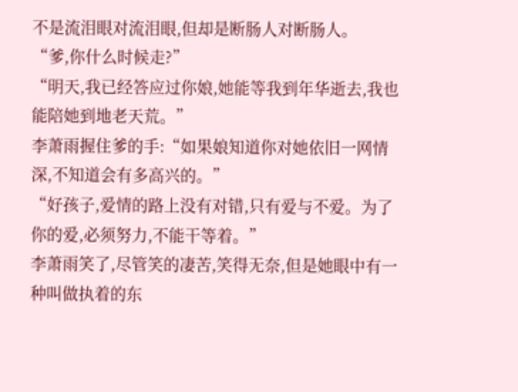不是流泪眼对流泪眼,但却是断肠人对断肠人。
“爹,你什么时候走?”
“明天,我已经答应过你娘,她能等我到年华逝去,我也能陪她到地老天荒。”
李萧雨握住爹的手:“如果娘知道你对她依旧一网情深,不知道会有多高兴的。”
“好孩子,爱情的路上没有对错,只有爱与不爱。为了你的爱,必须努力,不能干等着。”
李萧雨笑了,尽管笑的凄苦,笑得无奈,但是她眼中有一种叫做执着的东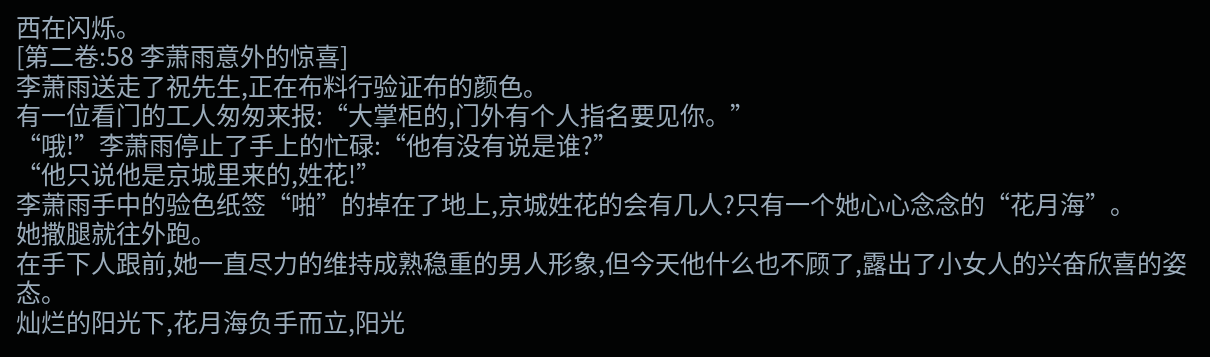西在闪烁。
[第二卷:58 李萧雨意外的惊喜]
李萧雨送走了祝先生,正在布料行验证布的颜色。
有一位看门的工人匆匆来报:“大掌柜的,门外有个人指名要见你。”
“哦!”李萧雨停止了手上的忙碌:“他有没有说是谁?”
“他只说他是京城里来的,姓花!”
李萧雨手中的验色纸签“啪”的掉在了地上,京城姓花的会有几人?只有一个她心心念念的“花月海”。
她撒腿就往外跑。
在手下人跟前,她一直尽力的维持成熟稳重的男人形象,但今天他什么也不顾了,露出了小女人的兴奋欣喜的姿态。
灿烂的阳光下,花月海负手而立,阳光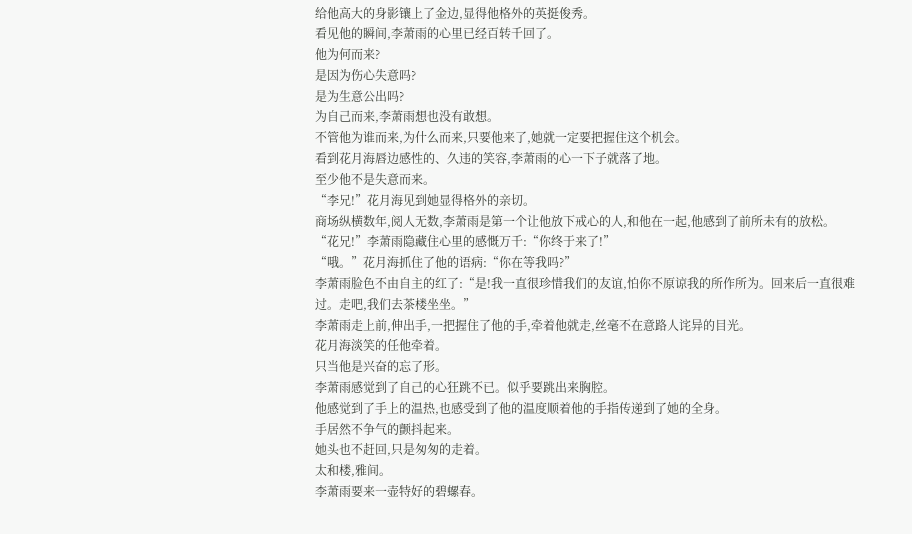给他高大的身影镶上了金边,显得他格外的英挺俊秀。
看见他的瞬间,李萧雨的心里已经百转千回了。
他为何而来?
是因为伤心失意吗?
是为生意公出吗?
为自己而来,李萧雨想也没有敢想。
不管他为谁而来,为什么而来,只要他来了,她就一定要把握住这个机会。
看到花月海唇边感性的、久违的笑容,李萧雨的心一下子就落了地。
至少他不是失意而来。
“李兄!”花月海见到她显得格外的亲切。
商场纵横数年,阅人无数,李萧雨是第一个让他放下戒心的人,和他在一起,他感到了前所未有的放松。
“花兄!”李萧雨隐藏住心里的感慨万千:“你终于来了!”
“哦。”花月海抓住了他的语病:“你在等我吗?”
李萧雨脸色不由自主的红了:“是!我一直很珍惜我们的友谊,怕你不原谅我的所作所为。回来后一直很难过。走吧,我们去茶楼坐坐。”
李萧雨走上前,伸出手,一把握住了他的手,牵着他就走,丝毫不在意路人诧异的目光。
花月海淡笑的任他牵着。
只当他是兴奋的忘了形。
李萧雨感觉到了自己的心狂跳不已。似乎要跳出来胸腔。
他感觉到了手上的温热,也感受到了他的温度顺着他的手指传递到了她的全身。
手居然不争气的颤抖起来。
她头也不赶回,只是匆匆的走着。
太和楼,雅间。
李萧雨要来一壶特好的碧螺春。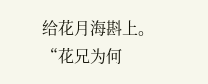给花月海斟上。
“花兄为何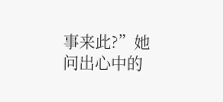事来此?”她问出心中的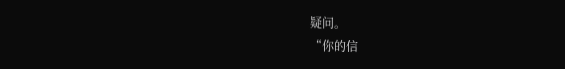疑问。
“你的信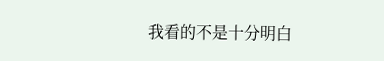我看的不是十分明白